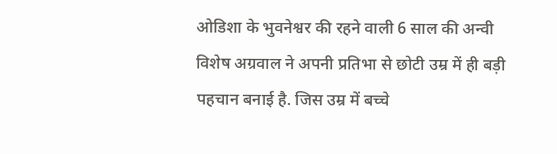ओडिशा के भुवनेश्वर की रहने वाली 6 साल की अन्वी विशेष अग्रवाल ने अपनी प्रतिभा से छोटी उम्र में ही बड़ी पहचान बनाई है. जिस उम्र में बच्चे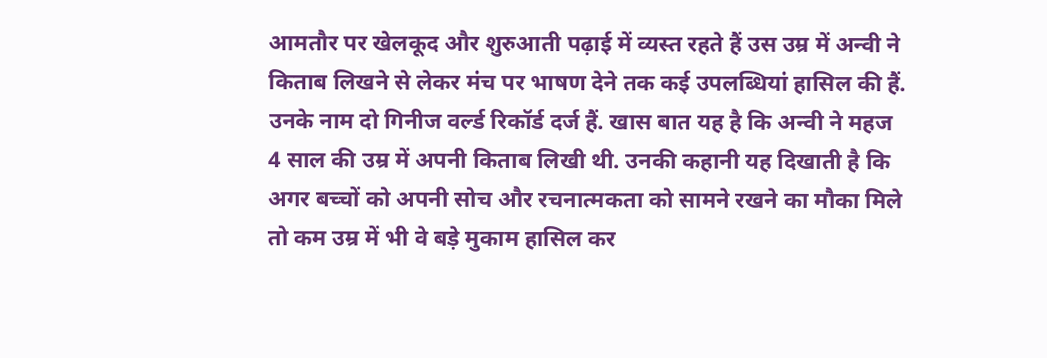आमतौर पर खेलकूद और शुरुआती पढ़ाई में व्यस्त रहते हैं उस उम्र में अन्वी ने किताब लिखने से लेकर मंच पर भाषण देने तक कई उपलब्धियां हासिल की हैं. उनके नाम दो गिनीज वर्ल्ड रिकॉर्ड दर्ज हैं. खास बात यह है कि अन्वी ने महज 4 साल की उम्र में अपनी किताब लिखी थी. उनकी कहानी यह दिखाती है कि अगर बच्चों को अपनी सोच और रचनात्मकता को सामने रखने का मौका मिले तो कम उम्र में भी वे बड़े मुकाम हासिल कर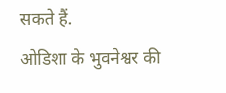सकते हैं.
ओडिशा के भुवनेश्वर की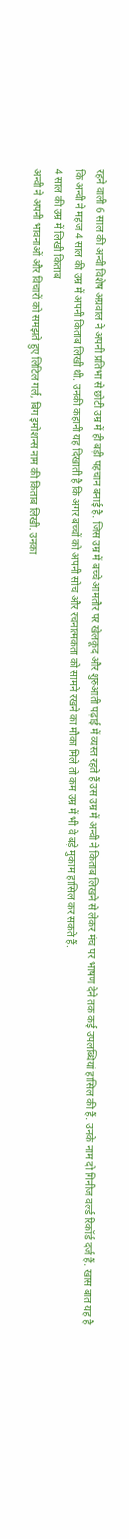रहने वाली 6 साल की अन्वी विशेष अग्रवाल ने अपनी प्रतिभा से छोटी उम्र में ही बड़ी पहचान बनाई है. जिस उम्र में बच्चे आमतौर पर खेलकूद और शुरुआती पढ़ाई में व्यस्त रहते हैं उस उम्र में अन्वी ने किताब लिखने से लेकर मंच पर भाषण देने तक कई उपलब्धियां हासिल की हैं. उनके नाम दो गिनीज वर्ल्ड रिकॉर्ड दर्ज हैं. खास बात यह है कि अन्वी ने महज 4 साल की उम्र में अपनी किताब लिखी थी. उनकी कहानी यह दिखाती है कि अगर बच्चों को अपनी सोच और रचनात्मकता को सामने रखने का मौका मिले तो कम उम्र में भी वे बड़े मुकाम हासिल कर सकते हैं.
4 साल की उम्र में लिखी किताब
अन्वी ने अपनी भावनाओं और विचारों को समझते हुए लिटिल गर्ल, बिग इमोशन्स नाम की किताब लिखी. उनका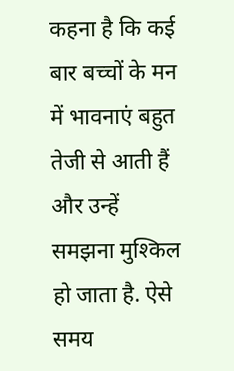कहना है कि कई बार बच्चों के मन में भावनाएं बहुत तेजी से आती हैं और उन्हें समझना मुश्किल हो जाता है. ऐसे समय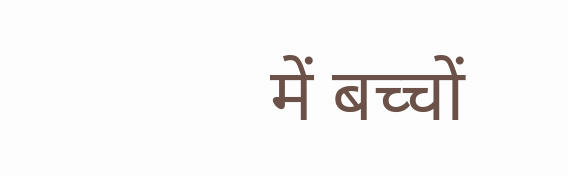में बच्चों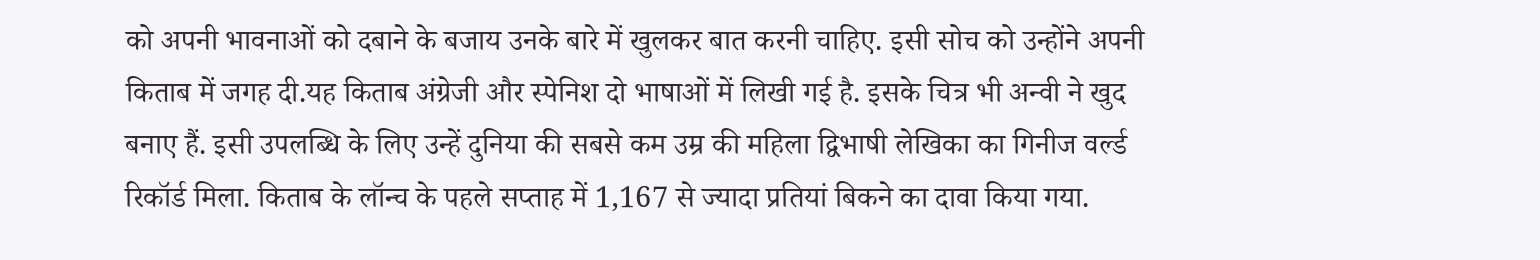को अपनी भावनाओं को दबाने के बजाय उनके बारे में खुलकर बात करनी चाहिए. इसी सोच को उन्होंने अपनी किताब में जगह दी.यह किताब अंग्रेजी और स्पेनिश दो भाषाओं में लिखी गई है. इसके चित्र भी अन्वी ने खुद बनाए हैं. इसी उपलब्धि के लिए उन्हें दुनिया की सबसे कम उम्र की महिला द्विभाषी लेखिका का गिनीज वर्ल्ड रिकॉर्ड मिला. किताब के लॉन्च के पहले सप्ताह में 1,167 से ज्यादा प्रतियां बिकने का दावा किया गया.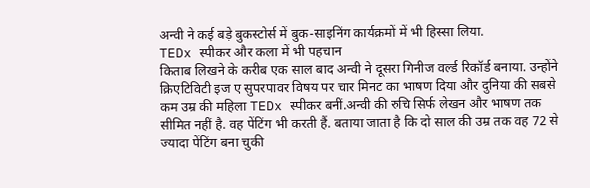अन्वी ने कई बड़े बुकस्टोर्स में बुक-साइनिंग कार्यक्रमों में भी हिस्सा लिया.
TEDx स्पीकर और कला में भी पहचान
किताब लिखने के करीब एक साल बाद अन्वी ने दूसरा गिनीज वर्ल्ड रिकॉर्ड बनाया. उन्होंने क्रिएटिविटी इज ए सुपरपावर विषय पर चार मिनट का भाषण दिया और दुनिया की सबसे कम उम्र की महिला TEDx स्पीकर बनीं.अन्वी की रुचि सिर्फ लेखन और भाषण तक सीमित नहीं है. वह पेंटिंग भी करती हैं. बताया जाता है कि दो साल की उम्र तक वह 72 से ज्यादा पेंटिंग बना चुकी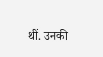थीं. उनकी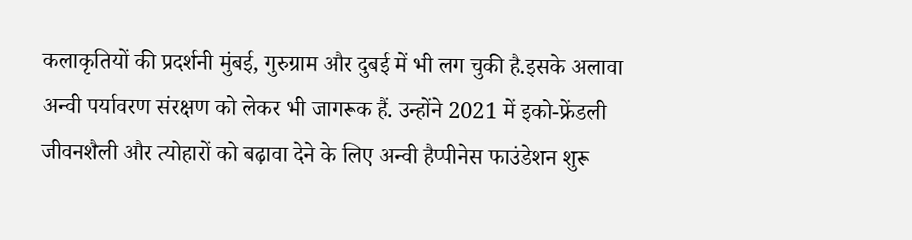कलाकृतियों की प्रदर्शनी मुंबई, गुरुग्राम और दुबई में भी लग चुकी है.इसके अलावा अन्वी पर्यावरण संरक्षण को लेकर भी जागरूक हैं. उन्होंने 2021 में इको-फ्रेंडली जीवनशैली और त्योहारों को बढ़ावा देने के लिए अन्वी हैप्पीनेस फाउंडेशन शुरू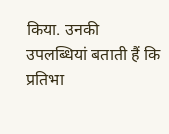किया. उनकी उपलब्धियां बताती हैं कि प्रतिभा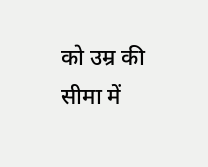को उम्र की सीमा में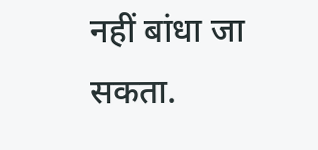नहीं बांधा जा सकता.